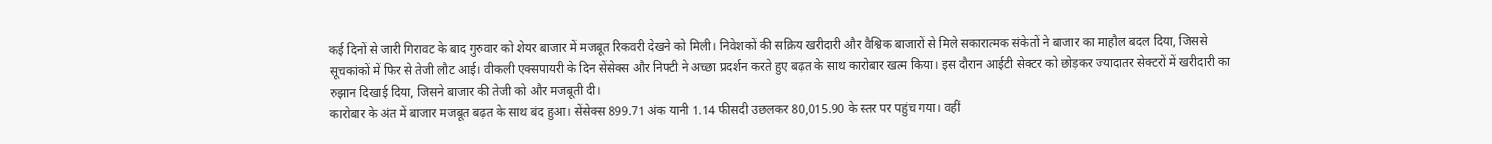कई दिनों से जारी गिरावट के बाद गुरुवार को शेयर बाजार में मजबूत रिकवरी देखने को मिली। निवेशकों की सक्रिय खरीदारी और वैश्विक बाजारों से मिले सकारात्मक संकेतों ने बाजार का माहौल बदल दिया, जिससे सूचकांकों में फिर से तेजी लौट आई। वीकली एक्सपायरी के दिन सेंसेक्स और निफ्टी ने अच्छा प्रदर्शन करते हुए बढ़त के साथ कारोबार खत्म किया। इस दौरान आईटी सेक्टर को छोड़कर ज्यादातर सेक्टरों में खरीदारी का रुझान दिखाई दिया, जिसने बाजार की तेजी को और मजबूती दी।
कारोबार के अंत में बाजार मजबूत बढ़त के साथ बंद हुआ। सेंसेक्स 899.71 अंक यानी 1.14 फीसदी उछलकर 80,015.90 के स्तर पर पहुंच गया। वहीं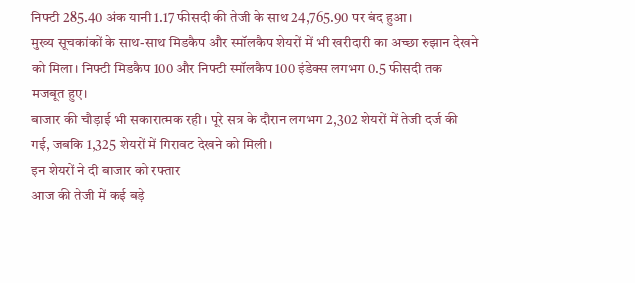निफ्टी 285.40 अंक यानी 1.17 फीसदी की तेजी के साथ 24,765.90 पर बंद हुआ।
मुख्य सूचकांकों के साथ-साथ मिडकैप और स्मॉलकैप शेयरों में भी खरीदारी का अच्छा रुझान देखने को मिला। निफ्टी मिडकैप 100 और निफ्टी स्मॉलकैप 100 इंडेक्स लगभग 0.5 फीसदी तक मजबूत हुए।
बाजार की चौड़ाई भी सकारात्मक रही। पूरे सत्र के दौरान लगभग 2,302 शेयरों में तेजी दर्ज की गई, जबकि 1,325 शेयरों में गिरावट देखने को मिली।
इन शेयरों ने दी बाजार को रफ्तार
आज की तेजी में कई बड़े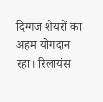दिग्गज शेयरों का अहम योगदान रहा। रिलायंस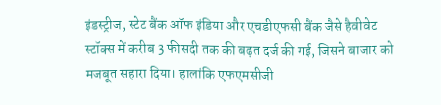इंडस्ट्रीज, स्टेट बैंक ऑफ इंडिया और एचडीएफसी बैंक जैसे हैवीवेट स्टॉक्स में करीब 3 फीसदी तक की बढ़त दर्ज की गई, जिसने बाजार को मजबूत सहारा दिया। हालांकि एफएमसीजी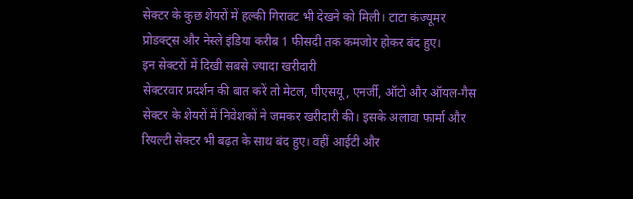सेक्टर के कुछ शेयरों में हल्की गिरावट भी देखने को मिली। टाटा कंज्यूमर प्रोडक्ट्स और नेस्ले इंडिया करीब 1 फीसदी तक कमजोर होकर बंद हुए।
इन सेक्टरों में दिखी सबसे ज्यादा खरीदारी
सेक्टरवार प्रदर्शन की बात करें तो मेटल, पीएसयू, एनर्जी, ऑटो और ऑयल-गैस सेक्टर के शेयरों में निवेशकों ने जमकर खरीदारी की। इसके अलावा फार्मा और रियल्टी सेक्टर भी बढ़त के साथ बंद हुए। वहीं आईटी और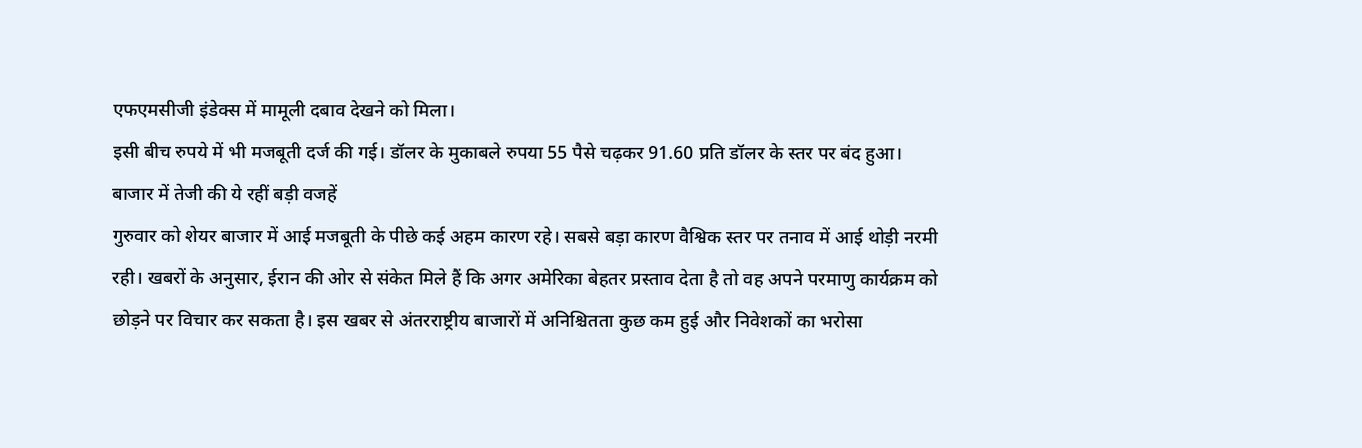एफएमसीजी इंडेक्स में मामूली दबाव देखने को मिला।
इसी बीच रुपये में भी मजबूती दर्ज की गई। डॉलर के मुकाबले रुपया 55 पैसे चढ़कर 91.60 प्रति डॉलर के स्तर पर बंद हुआ।
बाजार में तेजी की ये रहीं बड़ी वजहें
गुरुवार को शेयर बाजार में आई मजबूती के पीछे कई अहम कारण रहे। सबसे बड़ा कारण वैश्विक स्तर पर तनाव में आई थोड़ी नरमी रही। खबरों के अनुसार, ईरान की ओर से संकेत मिले हैं कि अगर अमेरिका बेहतर प्रस्ताव देता है तो वह अपने परमाणु कार्यक्रम को छोड़ने पर विचार कर सकता है। इस खबर से अंतरराष्ट्रीय बाजारों में अनिश्चितता कुछ कम हुई और निवेशकों का भरोसा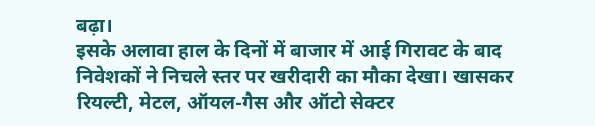बढ़ा।
इसके अलावा हाल के दिनों में बाजार में आई गिरावट के बाद निवेशकों ने निचले स्तर पर खरीदारी का मौका देखा। खासकर रियल्टी, मेटल, ऑयल-गैस और ऑटो सेक्टर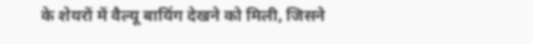के शेयरों में वैल्यू बायिंग देखने को मिली, जिसने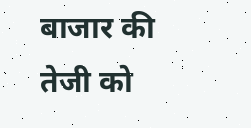बाजार की तेजी को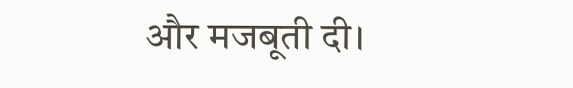और मजबूती दी।